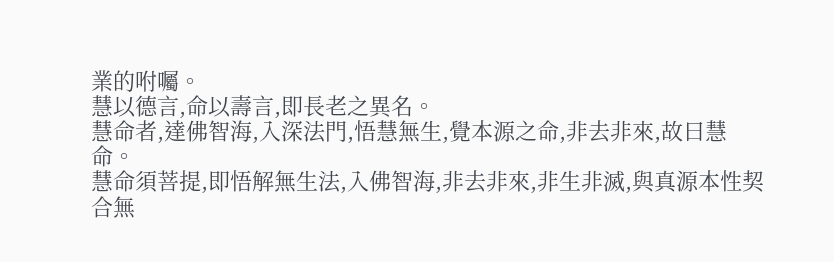業的咐囑。
慧以德言,命以壽言,即長老之異名。
慧命者,達佛智海,入深法門,悟慧無生,覺本源之命,非去非來,故曰慧命。
慧命須菩提,即悟解無生法,入佛智海,非去非來,非生非滅,與真源本性契合無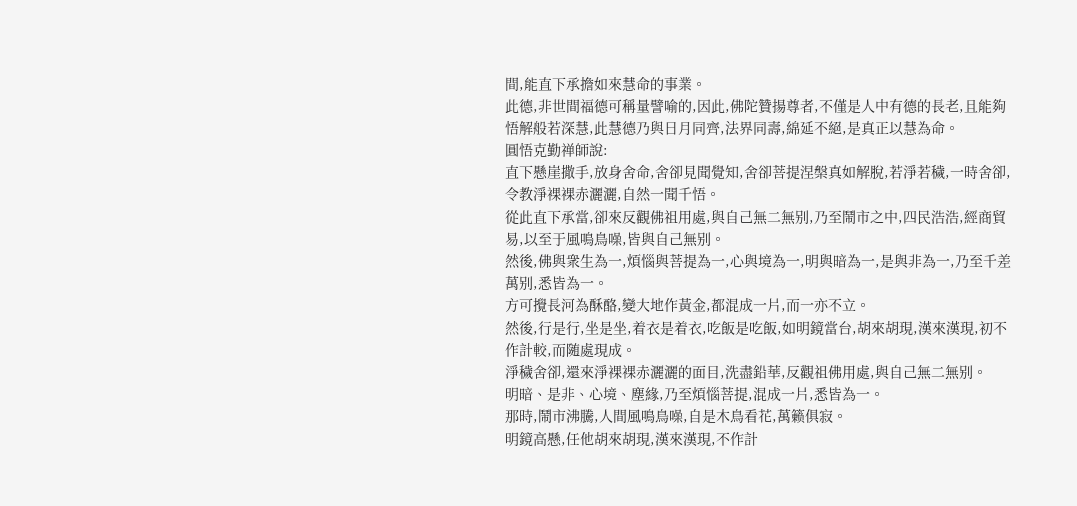間,能直下承擔如來慧命的事業。
此德,非世間福德可稱量譬喻的,因此,佛陀贊揚尊者,不僅是人中有德的長老,且能夠悟解般若深慧,此慧德乃與日月同齊,法界同壽,綿延不絕,是真正以慧為命。
圓悟克勤禅師說:
直下懸崖撒手,放身舍命,舍卻見聞覺知,舍卻菩提涅槃真如解脫,若淨若穢,一時舍卻,令教淨裸裸赤灑灑,自然一聞千悟。
從此直下承當,卻來反觀佛祖用處,與自己無二無别,乃至鬧市之中,四民浩浩,經商貿易,以至于風鳴鳥噪,皆與自己無别。
然後,佛與衆生為一,煩惱與菩提為一,心與境為一,明與暗為一,是與非為一,乃至千差萬别,悉皆為一。
方可攪長河為酥酪,變大地作黃金,都混成一片,而一亦不立。
然後,行是行,坐是坐,着衣是着衣,吃飯是吃飯,如明鏡當台,胡來胡現,漢來漢現,初不作計較,而随處現成。
淨穢舍卻,還來淨裸裸赤灑灑的面目,洗盡鉛華,反觀祖佛用處,與自己無二無别。
明暗、是非、心境、塵緣,乃至煩惱菩提,混成一片,悉皆為一。
那時,鬧市沸騰,人間風鳴鳥噪,自是木鳥看花,萬籁俱寂。
明鏡高懸,任他胡來胡現,漢來漢現,不作計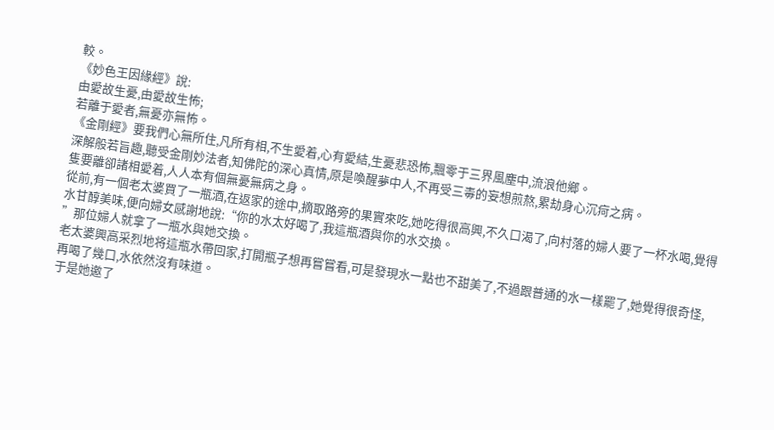較。
《妙色王因緣經》說:
由愛故生憂,由愛故生怖;
若離于愛者,無憂亦無怖。
《金剛經》要我們心無所住,凡所有相,不生愛着,心有愛結,生憂悲恐怖,飄零于三界風塵中,流浪他鄉。
深解般若旨趣,聽受金剛妙法者,知佛陀的深心真情,原是喚醒夢中人,不再受三毒的妄想煎熬,累劫身心沉疴之病。
隻要離卻諸相愛着,人人本有個無憂無病之身。
從前,有一個老太婆買了一瓶酒,在返家的途中,摘取路旁的果實來吃,她吃得很高興,不久口渴了,向村落的婦人要了一杯水喝,覺得水甘醇美味,便向婦女感謝地說:“你的水太好喝了,我這瓶酒與你的水交換。
”那位婦人就拿了一瓶水與她交換。
老太婆興高采烈地将這瓶水帶回家,打開瓶子想再嘗嘗看,可是發現水一點也不甜美了,不過跟普通的水一樣罷了,她覺得很奇怪,再喝了幾口,水依然沒有味道。
于是她邀了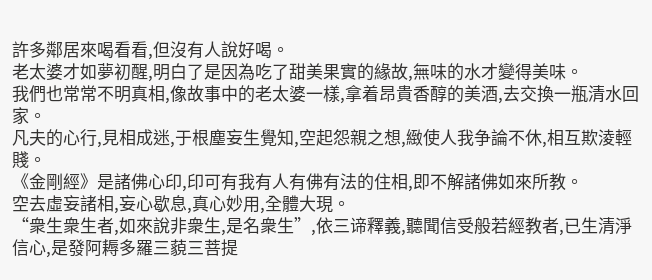許多鄰居來喝看看,但沒有人說好喝。
老太婆才如夢初醒,明白了是因為吃了甜美果實的緣故,無味的水才變得美味。
我們也常常不明真相,像故事中的老太婆一樣,拿着昂貴香醇的美酒,去交換一瓶清水回家。
凡夫的心行,見相成迷,于根塵妄生覺知,空起怨親之想,緻使人我争論不休,相互欺淩輕賤。
《金剛經》是諸佛心印,印可有我有人有佛有法的住相,即不解諸佛如來所教。
空去虛妄諸相,妄心歇息,真心妙用,全體大現。
“衆生衆生者,如來說非衆生,是名衆生”,依三谛釋義,聽聞信受般若經教者,已生清淨信心,是發阿耨多羅三藐三菩提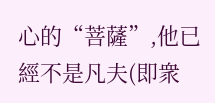心的“菩薩”,他已經不是凡夫(即衆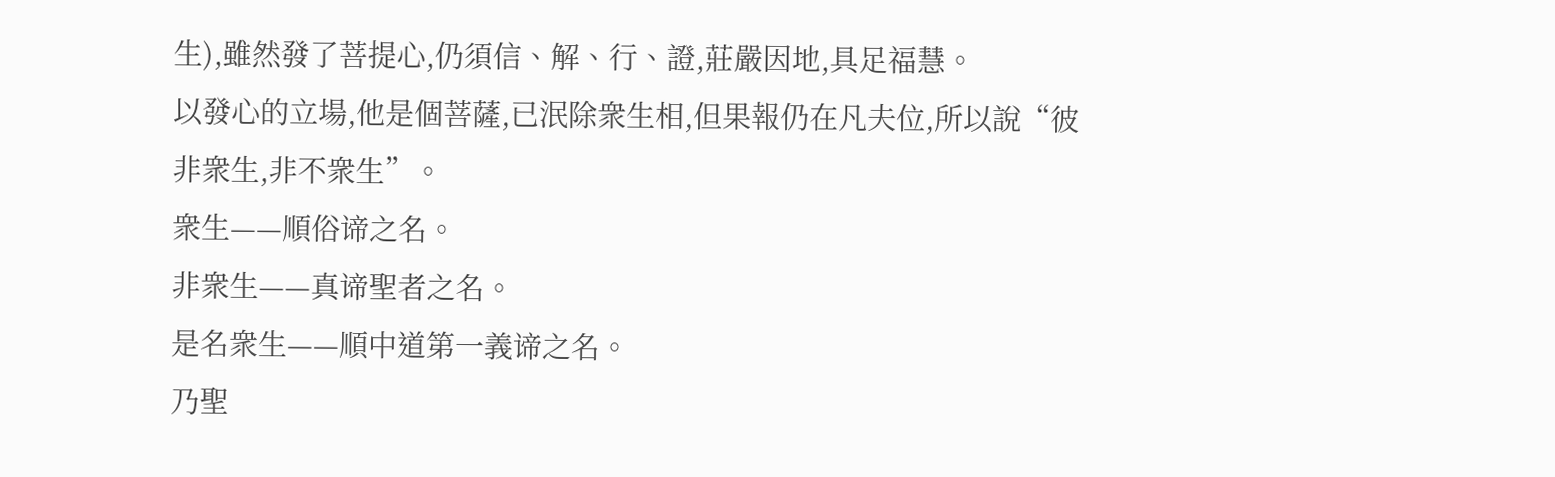生),雖然發了菩提心,仍須信、解、行、證,莊嚴因地,具足福慧。
以發心的立場,他是個菩薩,已泯除衆生相,但果報仍在凡夫位,所以說“彼非衆生,非不衆生”。
衆生——順俗谛之名。
非衆生——真谛聖者之名。
是名衆生——順中道第一義谛之名。
乃聖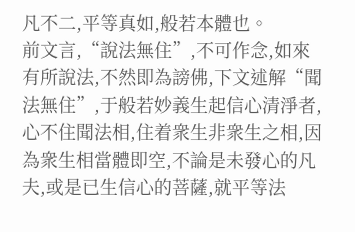凡不二,平等真如,般若本體也。
前文言,“說法無住”,不可作念,如來有所說法,不然即為謗佛,下文述解“聞法無住”,于般若妙義生起信心清淨者,心不住聞法相,住着衆生非衆生之相,因為衆生相當體即空,不論是未發心的凡夫,或是已生信心的菩薩,就平等法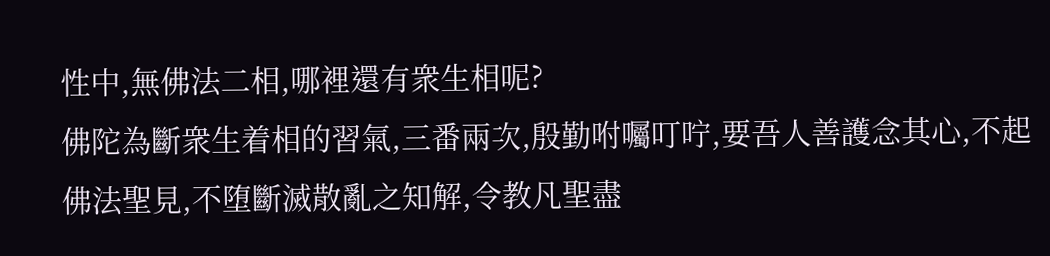性中,無佛法二相,哪裡還有衆生相呢?
佛陀為斷衆生着相的習氣,三番兩次,殷勤咐囑叮咛,要吾人善護念其心,不起佛法聖見,不堕斷滅散亂之知解,令教凡聖盡